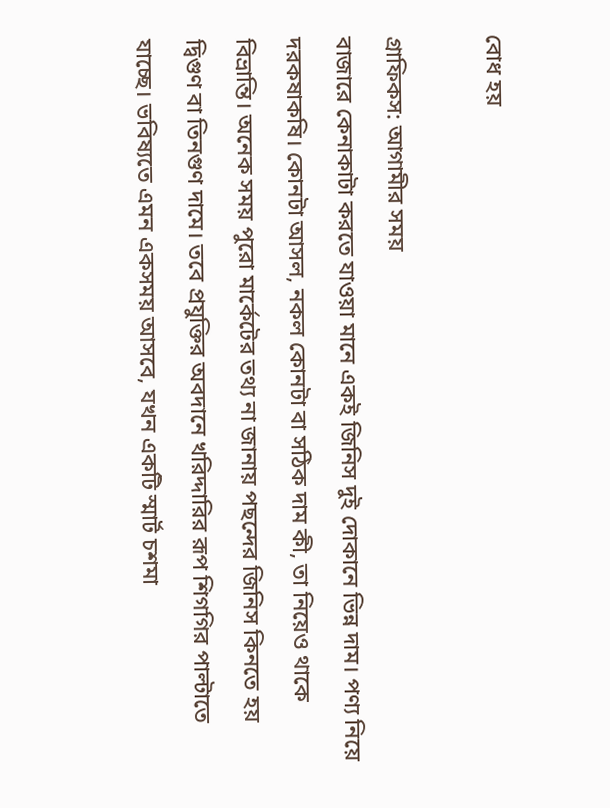বোধ হয়

গ্রাফিকস: আগামীর সময়
বাজারে কেনাকাটা করতে যাওয়া মানে একই জিনিস দুই দোকানে ভিন্ন দাম। পণ্য নিয়ে দরকষাকষি। কোনটা আসল, নকল কোনটা বা সঠিক দাম কী, তা নিয়েও থাকে বিভ্রান্তি। অনেক সময় পুরো মার্কেটের তথ্য না জানায় পছন্দের জিনিস কিনতে হয় দ্বিগুণ বা তিনগুণ দামে। তবে প্রযুক্তির অবদানে খরিদ্দারির রূপ শিগগির পাল্টাতে যাচ্ছে। ভবিষ্যতে এমন একসময় আসবে, যখন একটি স্মার্ট চশমা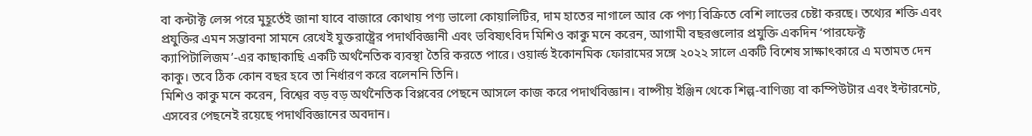বা কন্টাক্ট লেন্স পরে মুহূর্তেই জানা যাবে বাজারে কোথায় পণ্য ভালো কোয়ালিটির, দাম হাতের নাগালে আর কে পণ্য বিক্রিতে বেশি লাভের চেষ্টা করছে। তথ্যের শক্তি এবং প্রযুক্তির এমন সম্ভাবনা সামনে রেখেই যুক্তরাষ্ট্রের পদার্থবিজ্ঞানী এবং ভবিষ্যৎবিদ মিশিও কাকু মনে করেন, আগামী বছরগুলোর প্রযুক্তি একদিন ‘পারফেক্ট ক্যাপিটালিজম’-এর কাছাকাছি একটি অর্থনৈতিক ব্যবস্থা তৈরি করতে পারে। ওয়ার্ল্ড ইকোনমিক ফোরামের সঙ্গে ২০২২ সালে একটি বিশেষ সাক্ষাৎকারে এ মতামত দেন কাকু। তবে ঠিক কোন বছর হবে তা নির্ধারণ করে বলেননি তিনি।
মিশিও কাকু মনে করেন, বিশ্বের বড় বড় অর্থনৈতিক বিপ্লবের পেছনে আসলে কাজ করে পদার্থবিজ্ঞান। বাষ্পীয় ইঞ্জিন থেকে শিল্প-বাণিজ্য বা কম্পিউটার এবং ইন্টারনেট, এসবের পেছনেই রয়েছে পদার্থবিজ্ঞানের অবদান।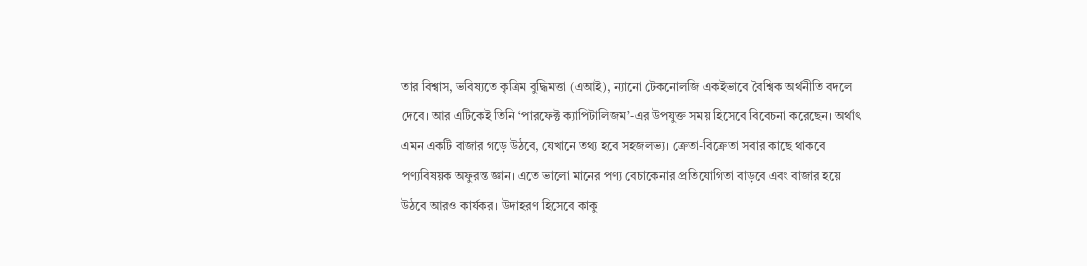তার বিশ্বাস, ভবিষ্যতে কৃত্রিম বুদ্ধিমত্তা (এআই), ন্যানো টেকনোলজি একইভাবে বৈশ্বিক অর্থনীতি বদলে দেবে। আর এটিকেই তিনি ‘পারফেক্ট ক্যাপিটালিজম’-এর উপযুক্ত সময় হিসেবে বিবেচনা করেছেন। অর্থাৎ এমন একটি বাজার গড়ে উঠবে, যেখানে তথ্য হবে সহজলভ্য। ক্রেতা-বিক্রেতা সবার কাছে থাকবে পণ্যবিষয়ক অফুরন্ত জ্ঞান। এতে ভালো মানের পণ্য বেচাকেনার প্রতিযোগিতা বাড়বে এবং বাজার হয়ে উঠবে আরও কার্যকর। উদাহরণ হিসেবে কাকু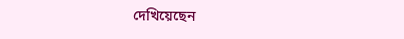দেখিয়েছেন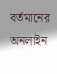বর্তমানের অনলাইন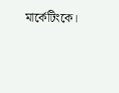মার্কেটিংকে।